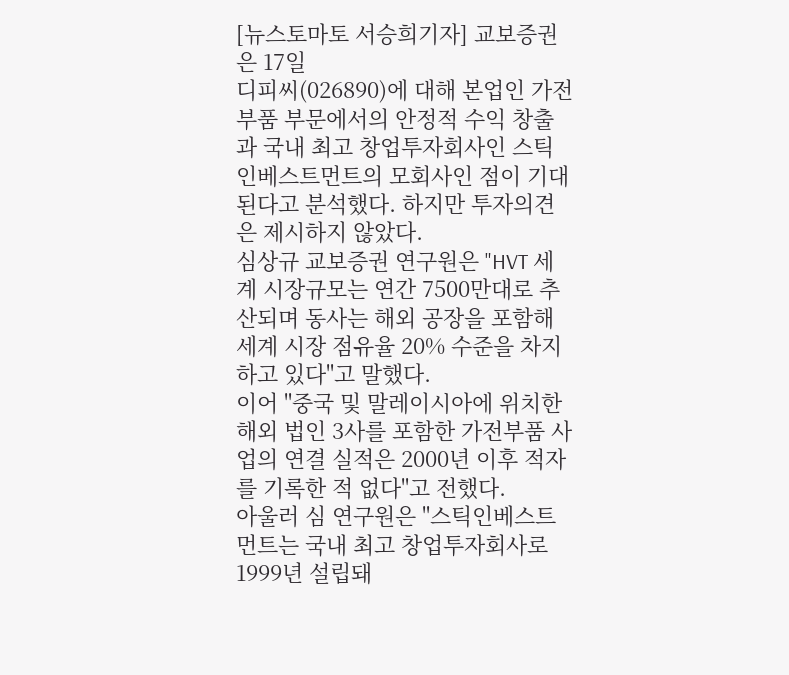[뉴스토마토 서승희기자] 교보증권은 17일
디피씨(026890)에 대해 본업인 가전부품 부문에서의 안정적 수익 창출과 국내 최고 창업투자회사인 스틱인베스트먼트의 모회사인 점이 기대된다고 분석했다. 하지만 투자의견은 제시하지 않았다.
심상규 교보증권 연구원은 "HVT 세계 시장규모는 연간 7500만대로 추산되며 동사는 해외 공장을 포함해 세계 시장 점유율 20% 수준을 차지하고 있다"고 말했다.
이어 "중국 및 말레이시아에 위치한 해외 법인 3사를 포함한 가전부품 사업의 연결 실적은 2000년 이후 적자를 기록한 적 없다"고 전했다.
아울러 심 연구원은 "스틱인베스트먼트는 국내 최고 창업투자회사로 1999년 설립돼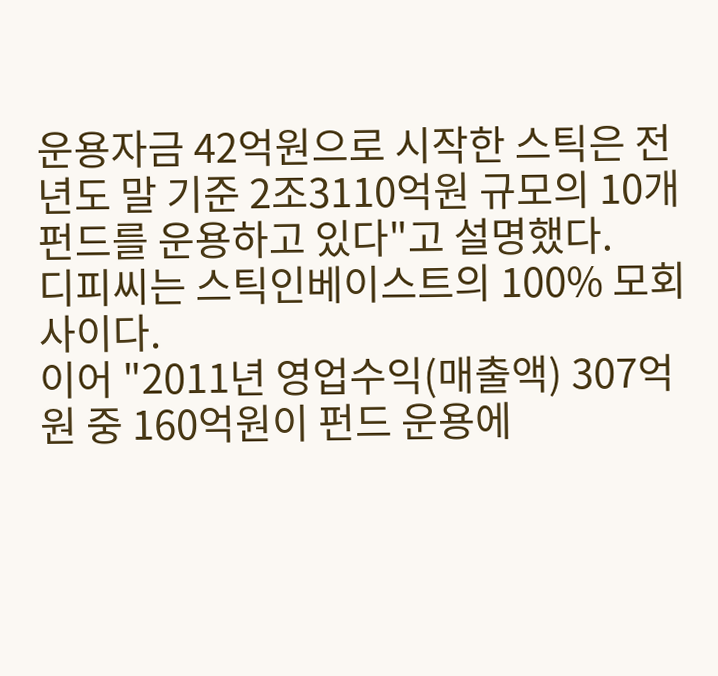운용자금 42억원으로 시작한 스틱은 전년도 말 기준 2조3110억원 규모의 10개 펀드를 운용하고 있다"고 설명했다.
디피씨는 스틱인베이스트의 100% 모회사이다.
이어 "2011년 영업수익(매출액) 307억원 중 160억원이 펀드 운용에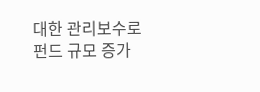대한 관리보수로 펀드 규모 증가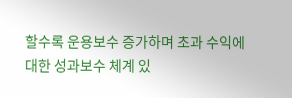할수록 운용보수 증가하며 초과 수익에 대한 성과보수 체계 있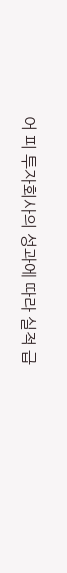어 피 투자회사의 성과에 따라 실적 급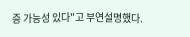증 가능성 있다"고 부연설명했다.